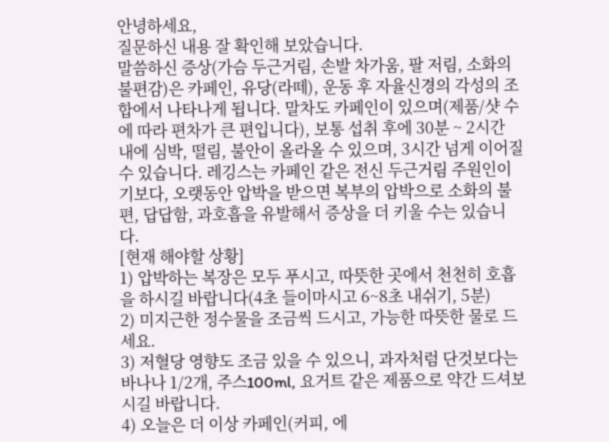안녕하세요,
질문하신 내용 잘 확인해 보았습니다.
말씀하신 증상(가슴 두근거림, 손발 차가움, 팔 저림, 소화의 불편감)은 카페인, 유당(라떼), 운동 후 자율신경의 각성의 조합에서 나타나게 됩니다. 말차도 카페인이 있으며(제품/샷 수에 따라 편차가 큰 편입니다), 보통 섭취 후에 30분 ~ 2시간 내에 심박, 떨림, 불안이 올라올 수 있으며, 3시간 넘게 이어질 수 있습니다. 레깅스는 카페인 같은 전신 두근거림 주원인이기보다, 오랫동안 압박을 받으면 복부의 압박으로 소화의 불편, 답답함, 과호흡을 유발해서 증상을 더 키울 수는 있습니다.
[현재 해야할 상황]
1) 압박하는 복장은 모두 푸시고, 따뜻한 곳에서 천천히 호흡을 하시길 바랍니다(4초 들이마시고 6~8초 내쉬기, 5분)
2) 미지근한 정수물을 조금씩 드시고, 가능한 따뜻한 물로 드세요.
3) 저혈당 영향도 조금 있을 수 있으니, 과자처럼 단것보다는 바나나 1/2개, 주스100ml, 요거트 같은 제품으로 약간 드셔보시길 바랍니다.
4) 오늘은 더 이상 카페인(커피, 에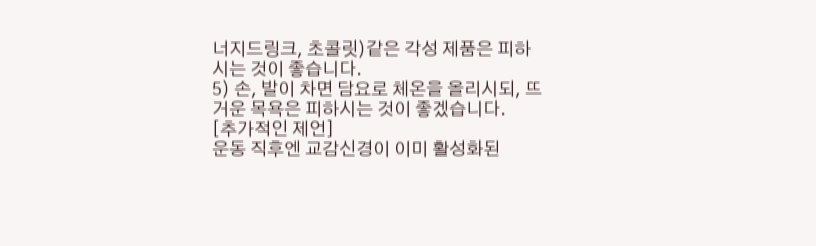너지드링크, 초콜릿)같은 각성 제품은 피하시는 것이 좋습니다.
5) 손, 발이 차면 담요로 체온을 올리시되, 뜨거운 목욕은 피하시는 것이 좋겠습니다.
[추가적인 제언]
운동 직후엔 교감신경이 이미 활성화된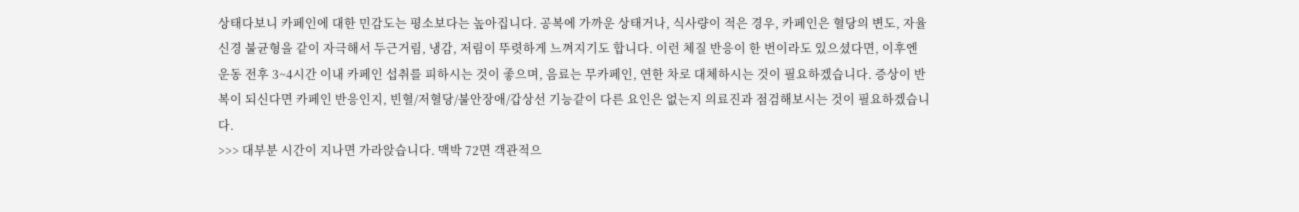상태다보니 카페인에 대한 민감도는 평소보다는 높아집니다. 공복에 가까운 상태거나, 식사량이 적은 경우, 카페인은 혈당의 변도, 자율신경 불균형을 같이 자극해서 두근거림, 냉감, 저림이 뚜렷하게 느껴지기도 합니다. 이런 체질 반응이 한 번이라도 있으셨다면, 이후엔 운동 전후 3~4시간 이내 카페인 섭취를 피하시는 것이 좋으며, 음료는 무카페인, 연한 차로 대체하시는 것이 필요하겠습니다. 증상이 반복이 되신다면 카페인 반응인지, 빈혈/저혈당/불안장애/갑상선 기능같이 다른 요인은 없는지 의료진과 점검해보시는 것이 필요하겠습니다.
>>> 대부분 시간이 지나면 가라앉습니다. 맥박 72면 객관적으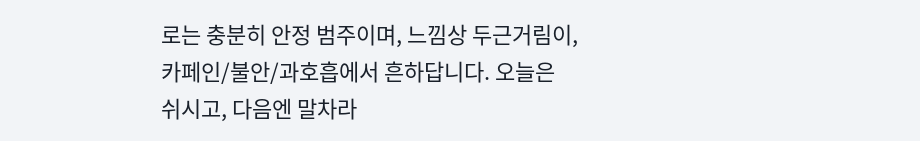로는 충분히 안정 범주이며, 느낌상 두근거림이, 카페인/불안/과호흡에서 흔하답니다. 오늘은 쉬시고, 다음엔 말차라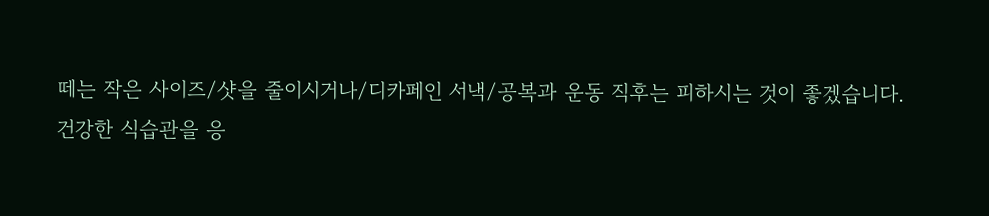떼는 작은 사이즈/샷을 줄이시거나/디카페인 서낵/공복과 운동 직후는 피하시는 것이 좋겠습니다.
건강한 식습관을 응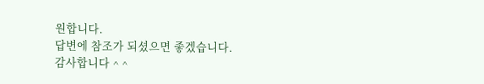원합니다.
답변에 참조가 되셨으면 좋겠습니다.
감사합니다 ^ ^